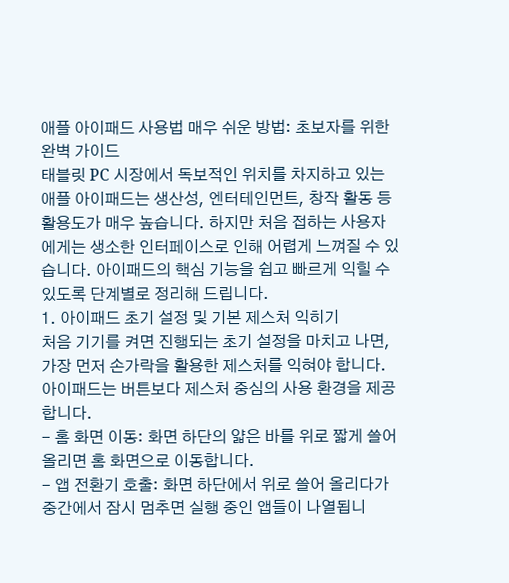애플 아이패드 사용법 매우 쉬운 방법: 초보자를 위한 완벽 가이드
태블릿 PC 시장에서 독보적인 위치를 차지하고 있는 애플 아이패드는 생산성, 엔터테인먼트, 창작 활동 등 활용도가 매우 높습니다. 하지만 처음 접하는 사용자에게는 생소한 인터페이스로 인해 어렵게 느껴질 수 있습니다. 아이패드의 핵심 기능을 쉽고 빠르게 익힐 수 있도록 단계별로 정리해 드립니다.
1. 아이패드 초기 설정 및 기본 제스처 익히기
처음 기기를 켜면 진행되는 초기 설정을 마치고 나면, 가장 먼저 손가락을 활용한 제스처를 익혀야 합니다. 아이패드는 버튼보다 제스처 중심의 사용 환경을 제공합니다.
- 홈 화면 이동: 화면 하단의 얇은 바를 위로 짧게 쓸어 올리면 홈 화면으로 이동합니다.
- 앱 전환기 호출: 화면 하단에서 위로 쓸어 올리다가 중간에서 잠시 멈추면 실행 중인 앱들이 나열됩니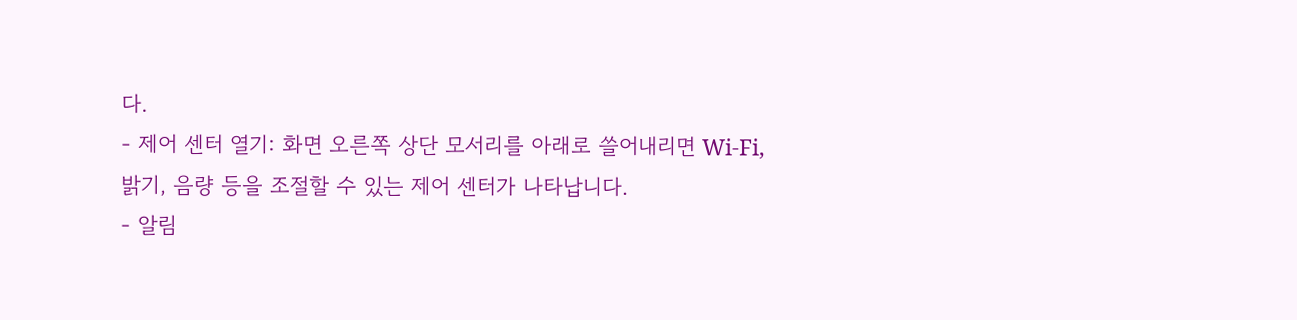다.
- 제어 센터 열기: 화면 오른쪽 상단 모서리를 아래로 쓸어내리면 Wi-Fi, 밝기, 음량 등을 조절할 수 있는 제어 센터가 나타납니다.
- 알림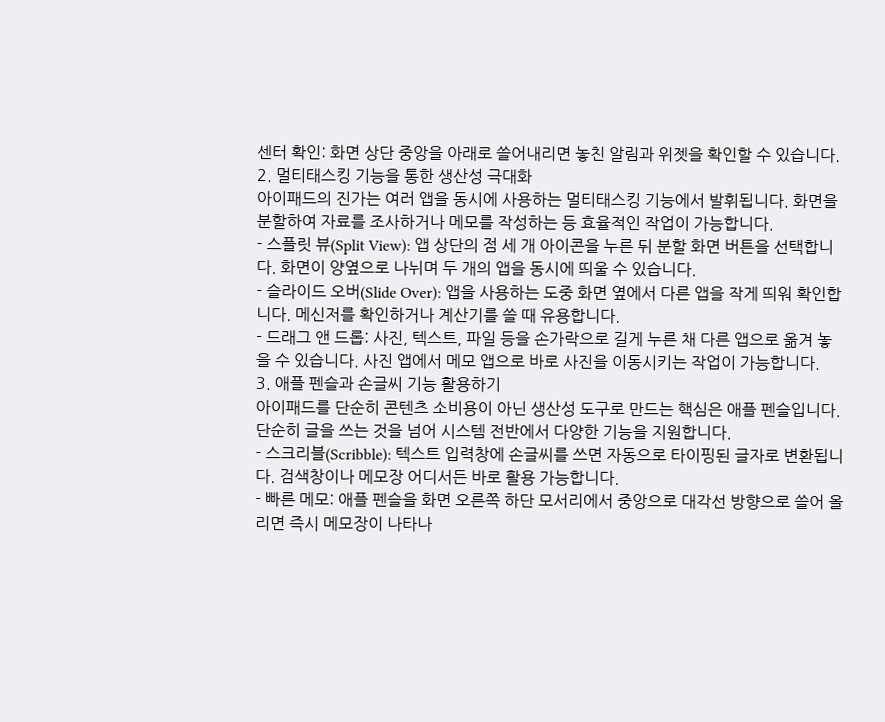센터 확인: 화면 상단 중앙을 아래로 쓸어내리면 놓친 알림과 위젯을 확인할 수 있습니다.
2. 멀티태스킹 기능을 통한 생산성 극대화
아이패드의 진가는 여러 앱을 동시에 사용하는 멀티태스킹 기능에서 발휘됩니다. 화면을 분할하여 자료를 조사하거나 메모를 작성하는 등 효율적인 작업이 가능합니다.
- 스플릿 뷰(Split View): 앱 상단의 점 세 개 아이콘을 누른 뒤 분할 화면 버튼을 선택합니다. 화면이 양옆으로 나뉘며 두 개의 앱을 동시에 띄울 수 있습니다.
- 슬라이드 오버(Slide Over): 앱을 사용하는 도중 화면 옆에서 다른 앱을 작게 띄워 확인합니다. 메신저를 확인하거나 계산기를 쓸 때 유용합니다.
- 드래그 앤 드롭: 사진, 텍스트, 파일 등을 손가락으로 길게 누른 채 다른 앱으로 옮겨 놓을 수 있습니다. 사진 앱에서 메모 앱으로 바로 사진을 이동시키는 작업이 가능합니다.
3. 애플 펜슬과 손글씨 기능 활용하기
아이패드를 단순히 콘텐츠 소비용이 아닌 생산성 도구로 만드는 핵심은 애플 펜슬입니다. 단순히 글을 쓰는 것을 넘어 시스템 전반에서 다양한 기능을 지원합니다.
- 스크리블(Scribble): 텍스트 입력창에 손글씨를 쓰면 자동으로 타이핑된 글자로 변환됩니다. 검색창이나 메모장 어디서든 바로 활용 가능합니다.
- 빠른 메모: 애플 펜슬을 화면 오른쪽 하단 모서리에서 중앙으로 대각선 방향으로 쓸어 올리면 즉시 메모장이 나타나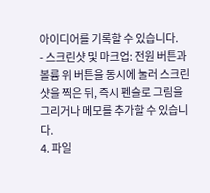아이디어를 기록할 수 있습니다.
- 스크린샷 및 마크업: 전원 버튼과 볼륨 위 버튼을 동시에 눌러 스크린샷을 찍은 뒤, 즉시 펜슬로 그림을 그리거나 메모를 추가할 수 있습니다.
4. 파일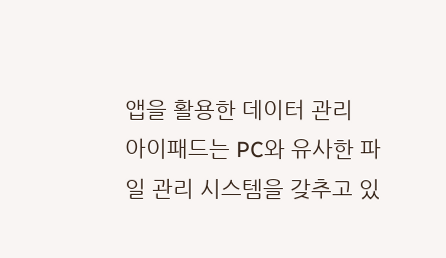앱을 활용한 데이터 관리
아이패드는 PC와 유사한 파일 관리 시스템을 갖추고 있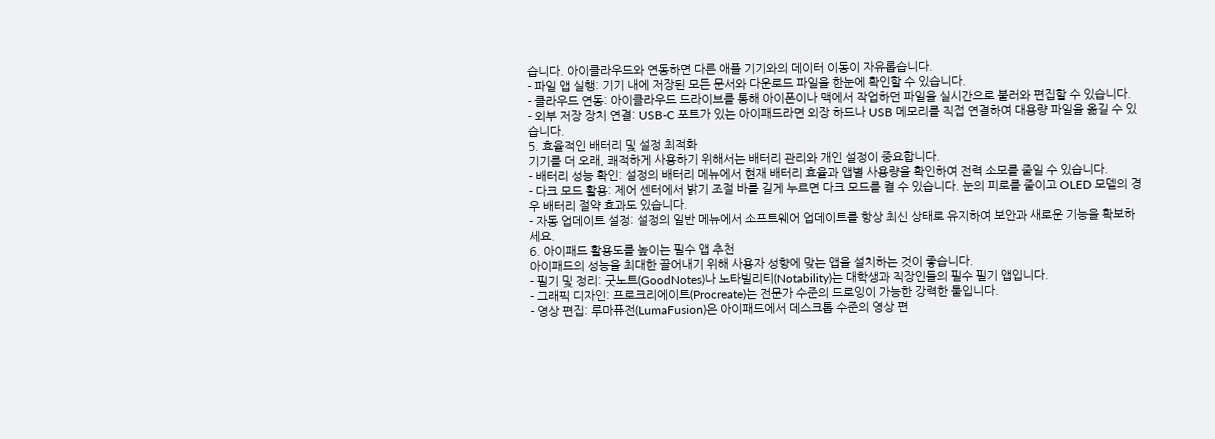습니다. 아이클라우드와 연동하면 다른 애플 기기와의 데이터 이동이 자유롭습니다.
- 파일 앱 실행: 기기 내에 저장된 모든 문서와 다운로드 파일을 한눈에 확인할 수 있습니다.
- 클라우드 연동: 아이클라우드 드라이브를 통해 아이폰이나 맥에서 작업하던 파일을 실시간으로 불러와 편집할 수 있습니다.
- 외부 저장 장치 연결: USB-C 포트가 있는 아이패드라면 외장 하드나 USB 메모리를 직접 연결하여 대용량 파일을 옮길 수 있습니다.
5. 효율적인 배터리 및 설정 최적화
기기를 더 오래, 쾌적하게 사용하기 위해서는 배터리 관리와 개인 설정이 중요합니다.
- 배터리 성능 확인: 설정의 배터리 메뉴에서 현재 배터리 효율과 앱별 사용량을 확인하여 전력 소모를 줄일 수 있습니다.
- 다크 모드 활용: 제어 센터에서 밝기 조절 바를 길게 누르면 다크 모드를 켤 수 있습니다. 눈의 피로를 줄이고 OLED 모델의 경우 배터리 절약 효과도 있습니다.
- 자동 업데이트 설정: 설정의 일반 메뉴에서 소프트웨어 업데이트를 항상 최신 상태로 유지하여 보안과 새로운 기능을 확보하세요.
6. 아이패드 활용도를 높이는 필수 앱 추천
아이패드의 성능을 최대한 끌어내기 위해 사용자 성향에 맞는 앱을 설치하는 것이 좋습니다.
- 필기 및 정리: 굿노트(GoodNotes)나 노타빌리티(Notability)는 대학생과 직장인들의 필수 필기 앱입니다.
- 그래픽 디자인: 프로크리에이트(Procreate)는 전문가 수준의 드로잉이 가능한 강력한 툴입니다.
- 영상 편집: 루마퓨전(LumaFusion)은 아이패드에서 데스크톱 수준의 영상 편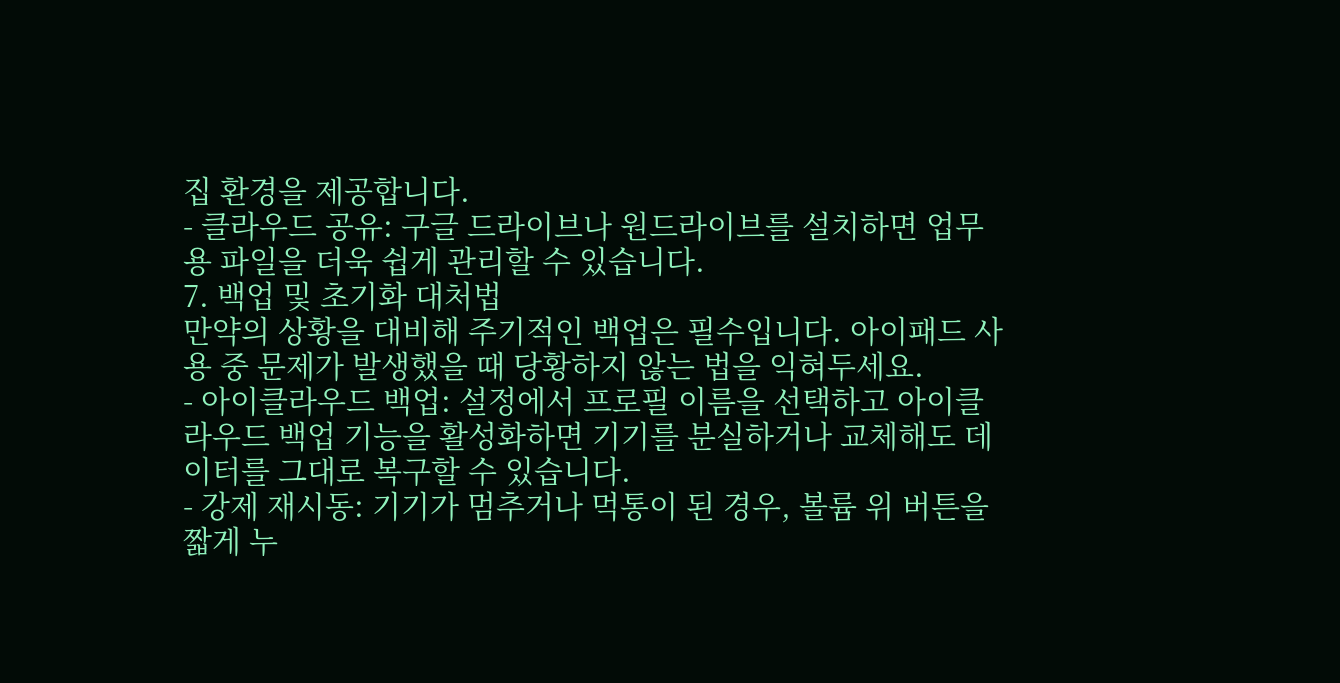집 환경을 제공합니다.
- 클라우드 공유: 구글 드라이브나 원드라이브를 설치하면 업무용 파일을 더욱 쉽게 관리할 수 있습니다.
7. 백업 및 초기화 대처법
만약의 상황을 대비해 주기적인 백업은 필수입니다. 아이패드 사용 중 문제가 발생했을 때 당황하지 않는 법을 익혀두세요.
- 아이클라우드 백업: 설정에서 프로필 이름을 선택하고 아이클라우드 백업 기능을 활성화하면 기기를 분실하거나 교체해도 데이터를 그대로 복구할 수 있습니다.
- 강제 재시동: 기기가 멈추거나 먹통이 된 경우, 볼륨 위 버튼을 짧게 누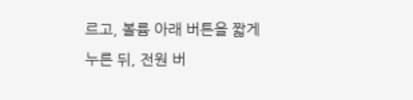르고, 볼륨 아래 버튼을 짧게 누른 뒤, 전원 버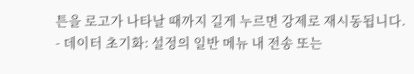튼을 로고가 나타날 때까지 길게 누르면 강제로 재시동됩니다.
- 데이터 초기화: 설정의 일반 메뉴 내 전송 또는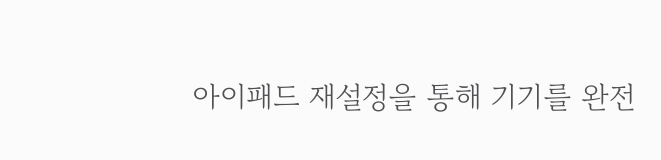아이패드 재설정을 통해 기기를 완전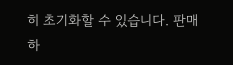히 초기화할 수 있습니다. 판매하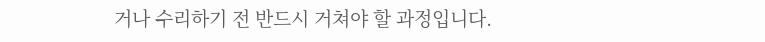거나 수리하기 전 반드시 거쳐야 할 과정입니다.